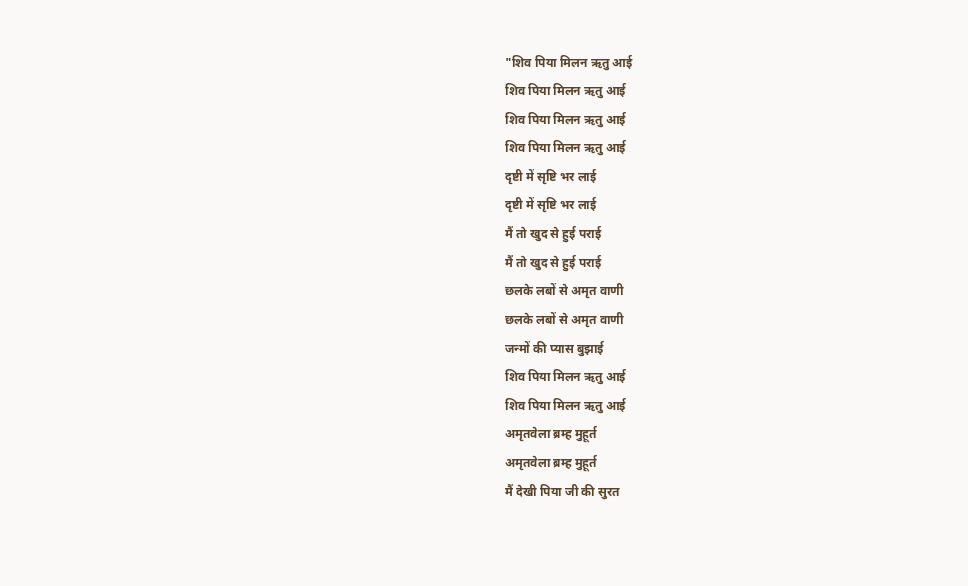"शिव पिया मिलन ऋतु आई
शिव पिया मिलन ऋतु आई
शिव पिया मिलन ऋतु आई
शिव पिया मिलन ऋतु आई
दृष्टी में सृष्टि भर लाई
दृष्टी में सृष्टि भर लाई
मैं तो खुद से हुई पराई
मैं तो खुद से हुई पराई
छलके लबों से अमृत वाणी
छलके लबों से अमृत वाणी
जन्मों की प्यास बुझाई
शिव पिया मिलन ऋतु आई
शिव पिया मिलन ऋतु आई
अमृतवेला ब्रम्ह मुहूर्त
अमृतवेला ब्रम्ह मुहूर्त
मैं देखी पिया जी की सुरत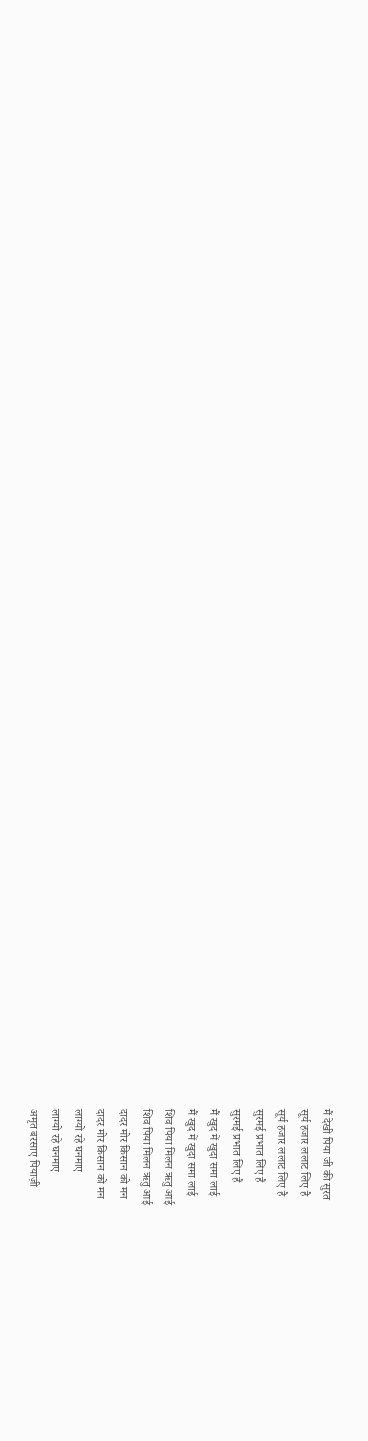मैं देखी पिया जी की सुरत
सूर्य हजार ललाट लिए है
सूर्य हजार ललाट लिए है
सुरमई प्रभात लिए है
सुरमई प्रभात लिए है
मैं खुद में खुदा समा लाई
मैं खुद में खुदा समा लाई
शिव पिया मिलन ऋतु आई
शिव पिया मिलन ऋतु आई
दादर मोर किसान को मन
दादर मोर किसान को मन
लाग्यो रहे घनमाए
लाग्यो रहे घनमाए
अमृत बरसाए पियाज़ी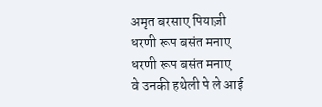अमृत बरसाए पियाज़ी
धरणी रूप बसंत मनाए
धरणी रूप बसंत मनाए
वे उनकी हथेली पे ले आई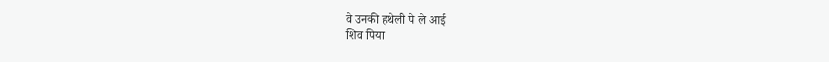वे उनकी हथेली पे ले आई
शिव पिया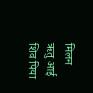मिलन ऋतु आई
शिव पिया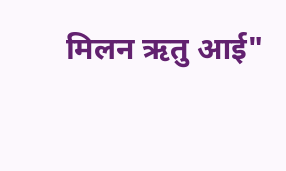मिलन ऋतु आई"